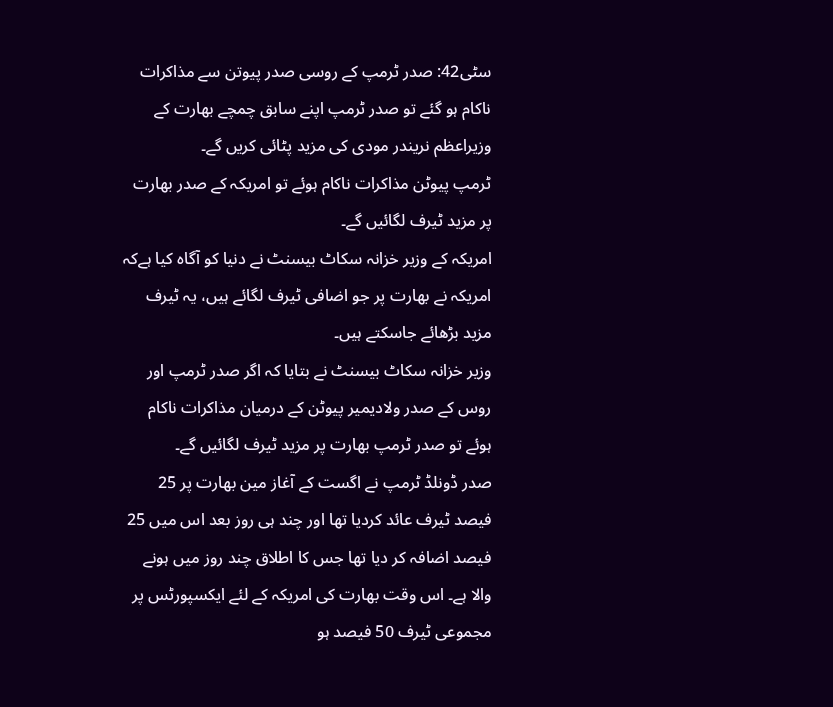سٹی42: صدر ٹرمپ کے روسی صدر پیوتن سے مذاکرات ناکام ہو گئے تو صدر ٹرمپ اپنے سابق چمچے بھارت کے وزیراعظم نریندر مودی کی مزید پٹائی کریں گے۔
ٹرمپ پیوٹن مذاکرات ناکام ہوئے تو امریکہ کے صدر بھارت پر مزید ٹیرف لگائیں گے۔
امریکہ کے وزیر خزانہ سکاٹ بیسنٹ نے دنیا کو آگاہ کیا ہےکہ امریکہ نے بھارت پر جو اضافی ٹیرف لگائے ہیں، یہ ٹیرف مزید بڑھائے جاسکتے ہیں۔
وزیر خزانہ سکاٹ بیسنٹ نے بتایا کہ اگر صدر ٹرمپ اور روس کے صدر ولادیمیر پیوٹن کے درمیان مذاکرات ناکام ہوئے تو صدر ٹرمپ بھارت پر مزید ٹیرف لگائیں گے۔
صدر ڈونلڈ ٹرمپ نے اگست کے آغاز مین بھارت پر 25 فیصد ٹیرف عائد کردیا تھا اور چند ہی روز بعد اس میں 25 فیصد اضافہ کر دیا تھا جس کا اطلاق چند روز میں ہونے والا ہے۔ اس وقت بھارت کی امریکہ کے لئے ایکسپورٹس پر مجموعی ٹیرف 50 فیصد ہو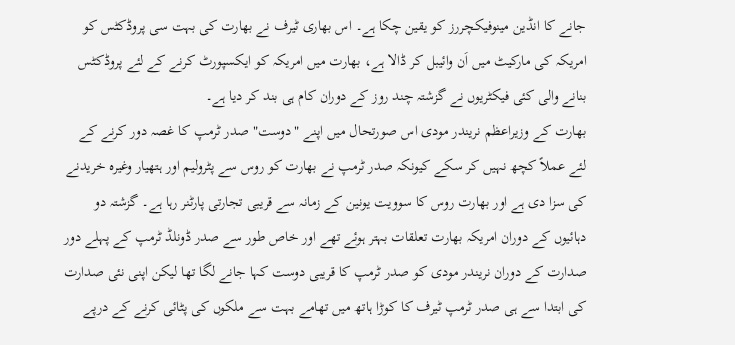جانے کا انڈین مینوفیکچررز کو یقین چکا ہے۔ اس بھاری ٹیرف نے بھارت کی بہت سی پروڈکٹس کو امریکہ کی مارکیٹ میں اَن وائیبل کر ڈالا ہے، بھارت میں امریکہ کو ایکسپورٹ کرنے کے لئے پروڈکٹس بنانے والی کئی فیکٹریوں نے گزشتہ چند روز کے دوران کام ہی بند کر دیا ہے۔
بھارت کے وزیراعظم نریندر مودی اس صورتحال میں اپنے "دوست" صدر ٹرمپ کا غصہ دور کرنے کے لئے عملاً کچھ نہیں کر سکے کیونکہ صدر ٹرمپ نے بھارت کو روس سے پٹرولیم اور ہتھیار وغیرہ خریدنے کی سزا دی ہے اور بھارت روس کا سوویت یونین کے زمانہ سے قریبی تجارتی پارٹنر رہا ہے۔ گزشتہ دو دہائیوں کے دوران امریکہ بھارت تعلقات بہتر ہوئے تھے اور خاص طور سے صدر ڈونلڈ ٹرمپ کے پہلے دور صدارت کے دوران نریندر مودی کو صدر ٹرمپ کا قریبی دوست کہا جانے لگا تھا لیکن اپنی نئی صدارت کی ابتدا سے ہی صدر ٹرمپ ٹیرف کا کوڑا ہاتھ میں تھامے بہت سے ملکوں کی پٹائی کرنے کے درپے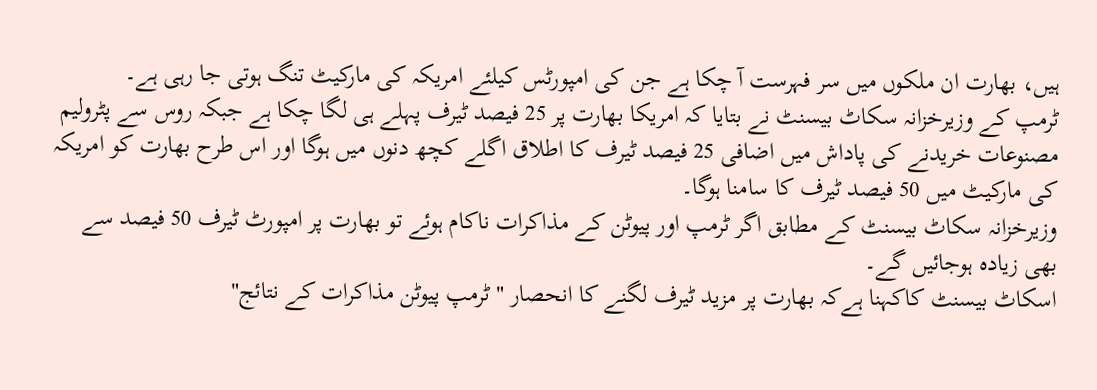ہیں، بھارت ان ملکوں میں سر فہرست آ چکا ہے جن کی امپورٹس کیلئے امریکہ کی مارکیٹ تنگ ہوتی جا رہی ہے۔
ٹرمپ کے وزیرخزانہ سکاٹ بیسنٹ نے بتایا کہ امریکا بھارت پر 25 فیصد ٹیرف پہلے ہی لگا چکا ہے جبکہ روس سے پٹرولیم مصنوعات خریدنے کی پاداش میں اضافی 25 فیصد ٹیرف کا اطلاق اگلے کچھ دنوں میں ہوگا اور اس طرح بھارت کو امریکہ کی مارکیٹ میں 50 فیصد ٹیرف کا سامنا ہوگا۔
وزیرخزانہ سکاٹ بیسنٹ کے مطابق اگر ٹرمپ اور پیوٹن کے مذاکرات ناکام ہوئے تو بھارت پر امپورٹ ٹیرف 50 فیصد سے بھی زیادہ ہوجائیں گے۔
اسکاٹ بیسنٹ کاکہنا ہےکہ بھارت پر مزید ٹیرف لگنے کا انحصار "ٹرمپ پیوٹن مذاکرات کے نتائج"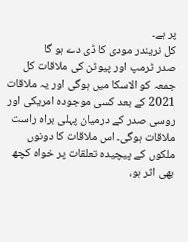پر ہے۔
کل نریندر مودی کا ڈی دے ہو گا
صدر ٹرمپ اور پیوٹن کی ملاقات کل جمعہ کو الاسکا میں ہوگی اور یہ ملاقات 2021 کے بعد کسی موجودہ امریکی اور روسی صدر کے درمیان پہلی براہ راست ملاقات ہوگی۔ اس ملاقات کا دونوں ملکوں کے پیچیدہ تعلقات پر خواہ کچھ بھی اثر ہو،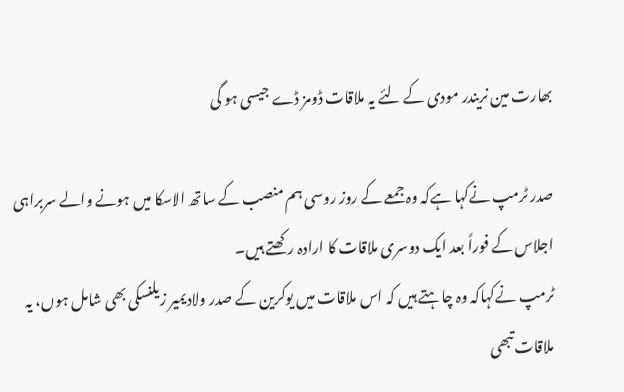بھارت مین نریندر مودی کے لئے یہ ملاقات ڈومز ڈے جیسی ہو گی

صدر ٹرمپ نےکہا ہےکہ وہ جمعے کے روز روسی ہم منصب کے ساتھ الاسکا میں ہونے والے سربراہی اجلاس کے فوراً بعد ایک دوسری ملاقات کا ارادہ رکھتے ہیں۔
ٹرمپ نےکہاکہ وہ چاہتے ہیں کہ اس ملاقات میں یوکرین کے صدر ولادیمیر زیلنسکی بھی شامل ہوں، یہ ملاقات تبھی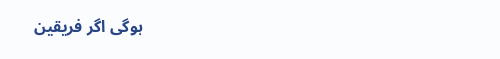ہوگی اگر فریقین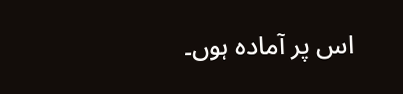اس پر آمادہ ہوں۔